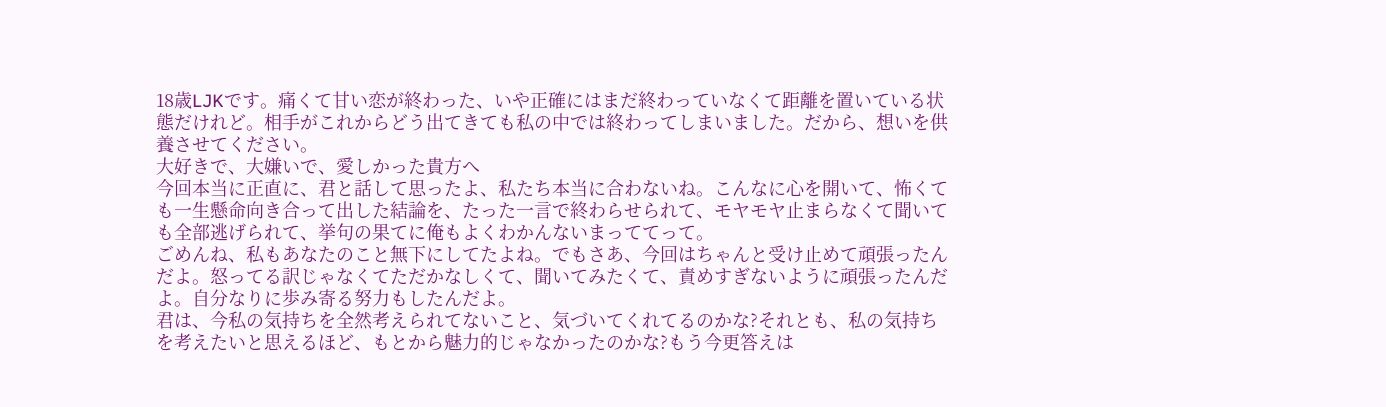18歳LJKです。痛くて甘い恋が終わった、いや正確にはまだ終わっていなくて距離を置いている状態だけれど。相手がこれからどう出てきても私の中では終わってしまいました。だから、想いを供養させてください。
大好きで、大嫌いで、愛しかった貴方へ
今回本当に正直に、君と話して思ったよ、私たち本当に合わないね。こんなに心を開いて、怖くても一生懸命向き合って出した結論を、たった一言で終わらせられて、モヤモヤ止まらなくて聞いても全部逃げられて、挙句の果てに俺もよくわかんないまっててって。
ごめんね、私もあなたのこと無下にしてたよね。でもさあ、今回はちゃんと受け止めて頑張ったんだよ。怒ってる訳じゃなくてただかなしくて、聞いてみたくて、責めすぎないように頑張ったんだよ。自分なりに歩み寄る努力もしたんだよ。
君は、今私の気持ちを全然考えられてないこと、気づいてくれてるのかな?それとも、私の気持ちを考えたいと思えるほど、もとから魅力的じゃなかったのかな?もう今更答えは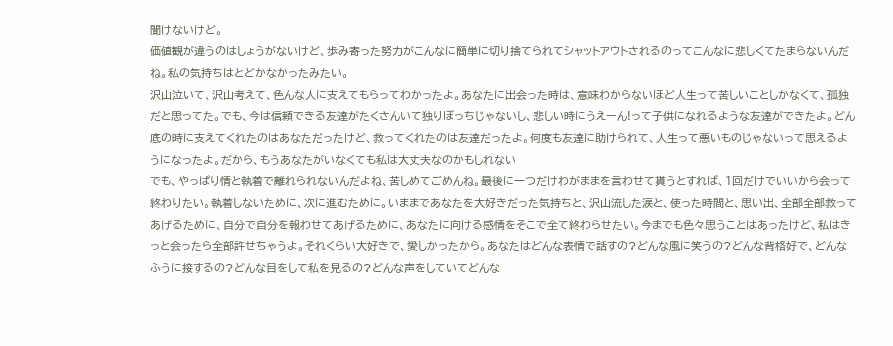聞けないけど。
価値観が違うのはしょうがないけど、歩み寄った努力がこんなに簡単に切り捨てられてシャットアウトされるのってこんなに悲しくてたまらないんだね。私の気持ちはとどかなかったみたい。
沢山泣いて、沢山考えて、色んな人に支えてもらってわかったよ。あなたに出会った時は、意味わからないほど人生って苦しいことしかなくて、孤独だと思ってた。でも、今は信頼できる友達がたくさんいて独りぼっちじゃないし、悲しい時にうえーん!って子供になれるような友達ができたよ。どん底の時に支えてくれたのはあなただったけど、救ってくれたのは友達だったよ。何度も友達に助けられて、人生って悪いものじゃないって思えるようになったよ。だから、もうあなたがいなくても私は大丈夫なのかもしれない
でも、やっぱり情と執着で離れられないんだよね、苦しめてごめんね。最後に一つだけわがままを言わせて貰うとすれば、1回だけでいいから会って終わりたい。執着しないために、次に進むために。いままであなたを大好きだった気持ちと、沢山流した涙と、使った時間と、思い出、全部全部救ってあげるために、自分で自分を報わせてあげるために、あなたに向ける感情をそこで全て終わらせたい。今までも色々思うことはあったけど、私はきっと会ったら全部許せちゃうよ。それくらい大好きで、愛しかったから。あなたはどんな表情で話すの?どんな風に笑うの?どんな背格好で、どんなふうに接するの?どんな目をして私を見るの?どんな声をしていてどんな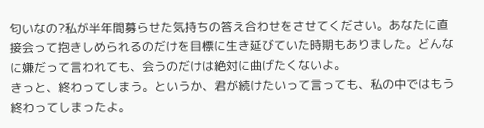匂いなの?私が半年間募らせた気持ちの答え合わせをさせてください。あなたに直接会って抱きしめられるのだけを目標に生き延びていた時期もありました。どんなに嫌だって言われても、会うのだけは絶対に曲げたくないよ。
きっと、終わってしまう。というか、君が続けたいって言っても、私の中ではもう終わってしまったよ。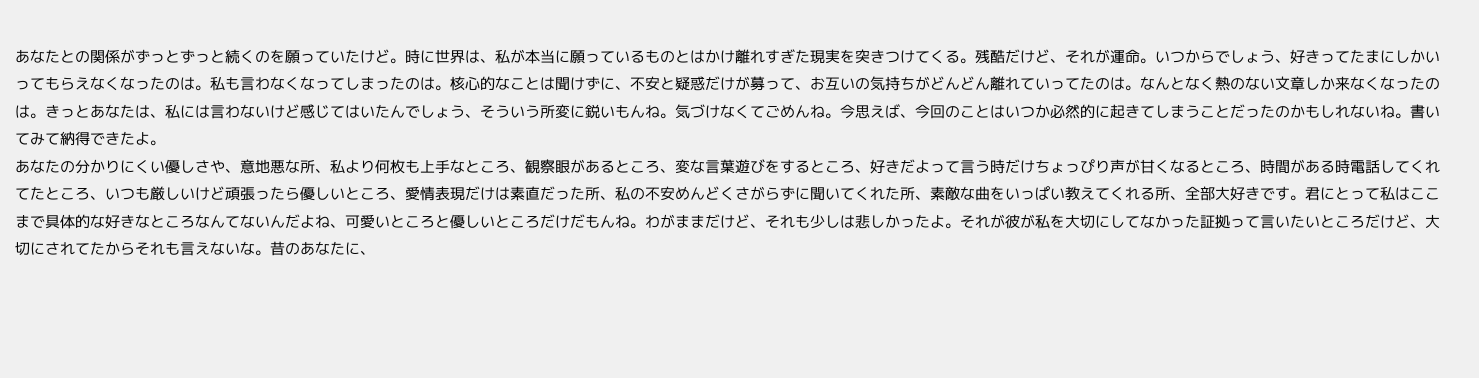あなたとの関係がずっとずっと続くのを願っていたけど。時に世界は、私が本当に願っているものとはかけ離れすぎた現実を突きつけてくる。残酷だけど、それが運命。いつからでしょう、好きってたまにしかいってもらえなくなったのは。私も言わなくなってしまったのは。核心的なことは聞けずに、不安と疑惑だけが募って、お互いの気持ちがどんどん離れていってたのは。なんとなく熱のない文章しか来なくなったのは。きっとあなたは、私には言わないけど感じてはいたんでしょう、そういう所変に鋭いもんね。気づけなくてごめんね。今思えば、今回のことはいつか必然的に起きてしまうことだったのかもしれないね。書いてみて納得できたよ。
あなたの分かりにくい優しさや、意地悪な所、私より何枚も上手なところ、観察眼があるところ、変な言葉遊びをするところ、好きだよって言う時だけちょっぴり声が甘くなるところ、時間がある時電話してくれてたところ、いつも厳しいけど頑張ったら優しいところ、愛情表現だけは素直だった所、私の不安めんどくさがらずに聞いてくれた所、素敵な曲をいっぱい教えてくれる所、全部大好きです。君にとって私はここまで具体的な好きなところなんてないんだよね、可愛いところと優しいところだけだもんね。わがままだけど、それも少しは悲しかったよ。それが彼が私を大切にしてなかった証拠って言いたいところだけど、大切にされてたからそれも言えないな。昔のあなたに、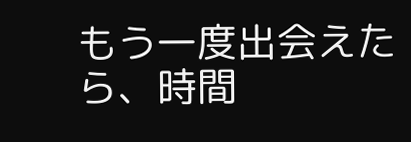もう一度出会えたら、時間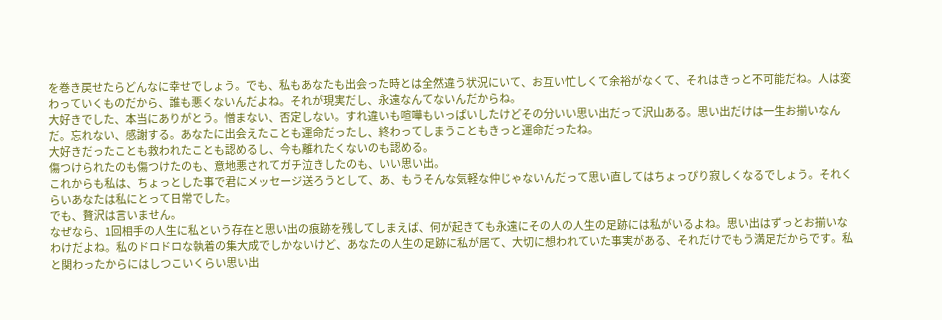を巻き戻せたらどんなに幸せでしょう。でも、私もあなたも出会った時とは全然違う状況にいて、お互い忙しくて余裕がなくて、それはきっと不可能だね。人は変わっていくものだから、誰も悪くないんだよね。それが現実だし、永遠なんてないんだからね。
大好きでした、本当にありがとう。憎まない、否定しない。すれ違いも喧嘩もいっぱいしたけどその分いい思い出だって沢山ある。思い出だけは一生お揃いなんだ。忘れない、感謝する。あなたに出会えたことも運命だったし、終わってしまうこともきっと運命だったね。
大好きだったことも救われたことも認めるし、今も離れたくないのも認める。
傷つけられたのも傷つけたのも、意地悪されてガチ泣きしたのも、いい思い出。
これからも私は、ちょっとした事で君にメッセージ送ろうとして、あ、もうそんな気軽な仲じゃないんだって思い直してはちょっぴり寂しくなるでしょう。それくらいあなたは私にとって日常でした。
でも、贅沢は言いません。
なぜなら、1回相手の人生に私という存在と思い出の痕跡を残してしまえば、何が起きても永遠にその人の人生の足跡には私がいるよね。思い出はずっとお揃いなわけだよね。私のドロドロな執着の集大成でしかないけど、あなたの人生の足跡に私が居て、大切に想われていた事実がある、それだけでもう満足だからです。私と関わったからにはしつこいくらい思い出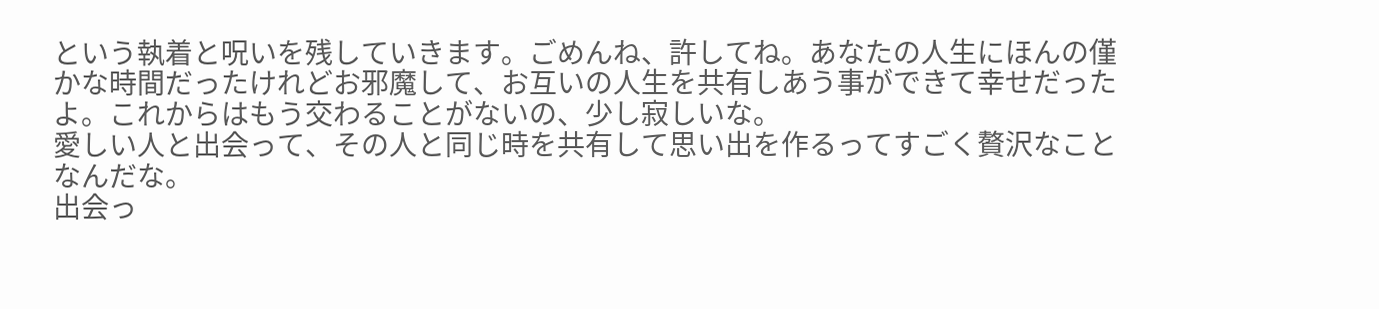という執着と呪いを残していきます。ごめんね、許してね。あなたの人生にほんの僅かな時間だったけれどお邪魔して、お互いの人生を共有しあう事ができて幸せだったよ。これからはもう交わることがないの、少し寂しいな。
愛しい人と出会って、その人と同じ時を共有して思い出を作るってすごく贅沢なことなんだな。
出会っ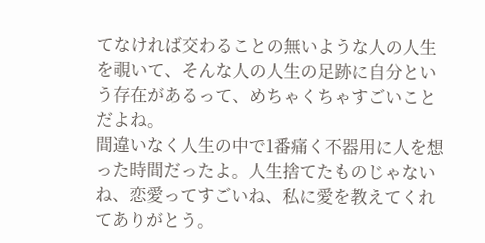てなければ交わることの無いような人の人生を覗いて、そんな人の人生の足跡に自分という存在があるって、めちゃくちゃすごいことだよね。
間違いなく人生の中で1番痛く不器用に人を想った時間だったよ。人生捨てたものじゃないね、恋愛ってすごいね、私に愛を教えてくれてありがとう。